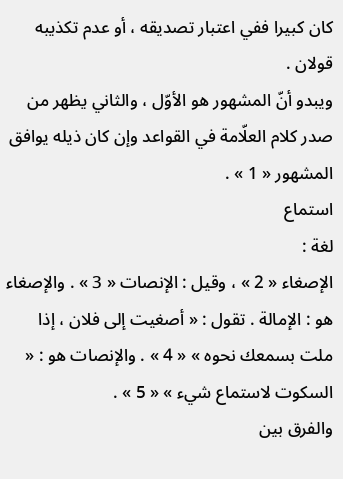كان كبيرا ففي اعتبار تصديقه ، أو عدم تكذيبه قولان .
ويبدو أنّ المشهور هو الأوّل ، والثاني يظهر من صدر كلام العلّامة في القواعد وإن كان ذيله يوافق المشهور « 1 » .
استماع
لغة :
الإصغاء « 2 » ، وقيل : الإنصات « 3 » . والإصغاء هو : الإمالة . تقول : « أصغيت إلى فلان ، إذا ملت بسمعك نحوه » « 4 » . والإنصات هو : « السكوت لاستماع شيء » « 5 » .
والفرق بين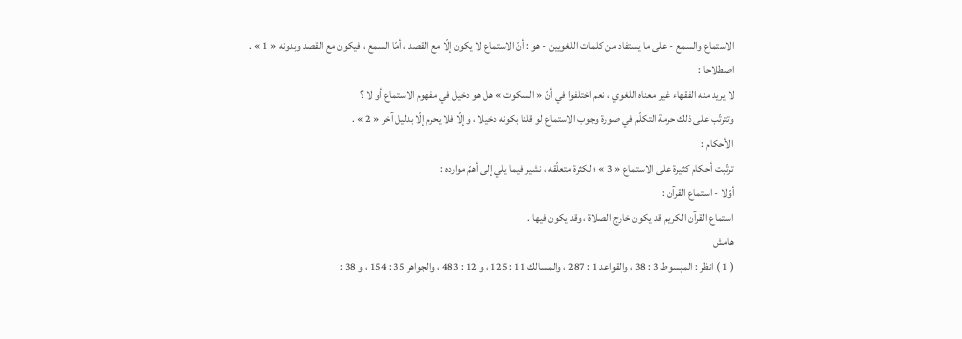الاستماع والسمع - على ما يستفاد من كلمات اللغويين - هو : أنّ الاستماع لا يكون إلّا مع القصد ، أمّا السمع ، فيكون مع القصد وبدونه « 1 » .
اصطلاحا :
لا يريد منه الفقهاء غير معناه اللغوي ، نعم اختلفوا في أنّ « السكوت » هل هو دخيل في مفهوم الاستماع أو لا ؟
وتترتّب على ذلك حرمة التكلّم في صورة وجوب الاستماع لو قلنا بكونه دخيلا ، وإلّا فلا يحرم إلّا بدليل آخر « 2 » .
الأحكام :
ترتّبت أحكام كثيرة على الاستماع « 3 » ؛ لكثرة متعلّقه ، نشير فيما يلي إلى أهمّ موارده :
أوّلا - استماع القرآن :
استماع القرآن الكريم قد يكون خارج الصلاة ، وقد يكون فيها .
هامش
( 1 ) انظر : المبسوط 3 : 38 ، والقواعد 1 : 287 ، والمسالك 11 : 125 ، و 12 : 483 ، والجواهر 35 : 154 ، و 38 :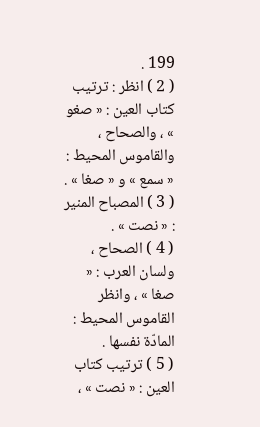199 .
( 2 ) انظر : ترتيب كتاب العين : « صغو » ، والصحاح ، والقاموس المحيط : « سمع » و « صغا » .
( 3 ) المصباح المنير : « نصت » .
( 4 ) الصحاح ، ولسان العرب : « صغا » ، وانظر القاموس المحيط : المادّة نفسها .
( 5 ) ترتيب كتاب العين : « نصت » ،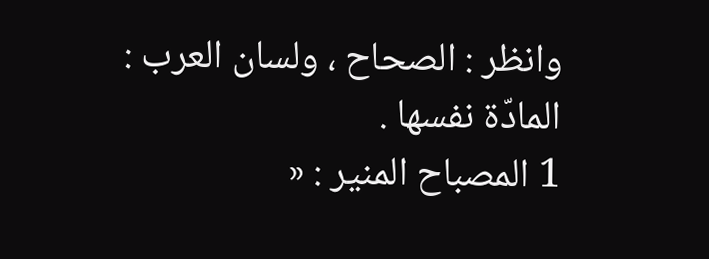وانظر : الصحاح ، ولسان العرب : المادّة نفسها .
1 المصباح المنير : «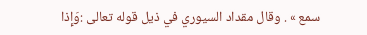سمع » . وقال مقداد السيوري في ذيل قوله تعالى :وَإِذا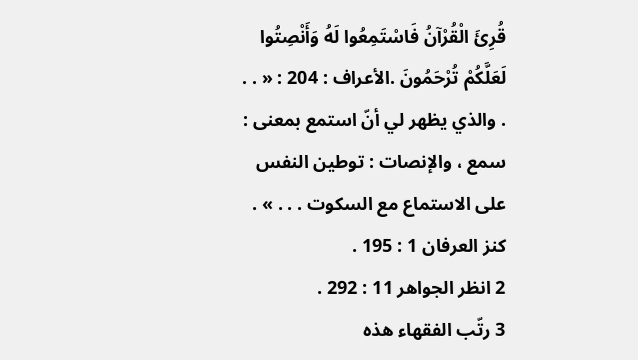قُرِئَ الْقُرْآنُ فَاسْتَمِعُوا لَهُ وَأَنْصِتُوا لَعَلَّكُمْ تُرْحَمُونَ .الأعراف : 204 : « . . . والذي يظهر لي أنّ استمع بمعنى : سمع ، والإنصات : توطين النفس على الاستماع مع السكوت . . . » . كنز العرفان 1 : 195 .
2 انظر الجواهر 11 : 292 .
3 رتّب الفقهاء هذه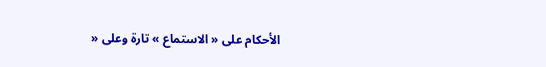الأحكام على « الاستماع » تارة وعلى «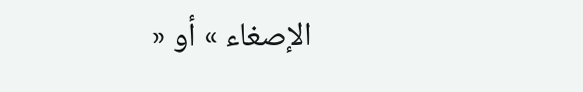الإصغاء » أو «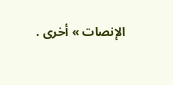الإنصات » أخرى .